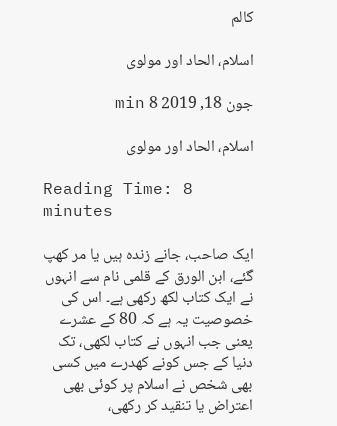کالم

اسلام، الحاد اور مولوی

جون 18, 2019 8 min

اسلام، الحاد اور مولوی

Reading Time: 8 minutes

ایک صاحب، جانے زندہ ہیں یا مر کھپ گئے، ابن الورق کے قلمی نام سے انہوں نے ایک کتاب لکھ رکھی ہے۔ اس کی خصوصیت یہ ہے کہ 80 کے عشرے یعنی جب انہوں نے کتاب لکھی، تک دنیا کے جس کونے کھدرے میں کسی بھی شخص نے اسلام پر کوئی بھی اعتراض یا تنقید کر رکھی،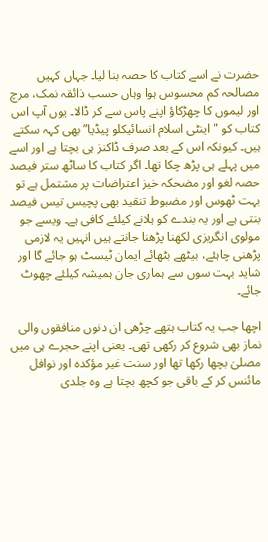حضرت نے اسے کتاب کا حصہ بنا لیا۔ جہاں کہیں مصالحہ کم محسوس ہوا وہاں حسب ذائقہ نمک، مرچ اور لیموں کا چھڑکاؤ اپنے پاس سے کر ڈالا۔ یوں آپ اس کتاب کو "اینٹی اسلام انسائیکلو پیڈیا” بھی کہہ سکتے ہیں۔ کیونکہ اس کے بعد صرف ڈاکنز ہی بچتا ہے اور اسے میں پہلے ہی پڑھ چکا تھا۔ اگر کتاب کا ساٹھ ستر فیصد حصہ لغو اور مضحکہ خیز اعتراضات پر مشتمل ہے تو بہت ٹھوس اور مضبوط تنقید بھی پچیس تیس فیصد بنتی ہے اور یہ بندے کو ہلانے کیلئے کافی ہے۔ ویسے جو مولوی انگریزی لکھنا پڑھنا جانتے ہیں انہیں یہ لازمی پڑھنی چاہئے، بیٹھے بٹھائے ایمان ٹیسٹ ہو جائے گا اور شاید بہت سوں سے ہماری جان ہمیشہ کیلئے چھوٹ جائے۔

اچھا جب یہ کتاب ہتھے چڑھی ان دنوں منافقوں والی نماز بھی شروع کر رکھی تھی۔ یعنی اپنے حجرے ہی میں مصلیٰ بچھا رکھا تھا اور سنت غیر مؤکدہ اور نوافل مائنس کر کے باقی جو کچھ بچتا ہے وہ جلدی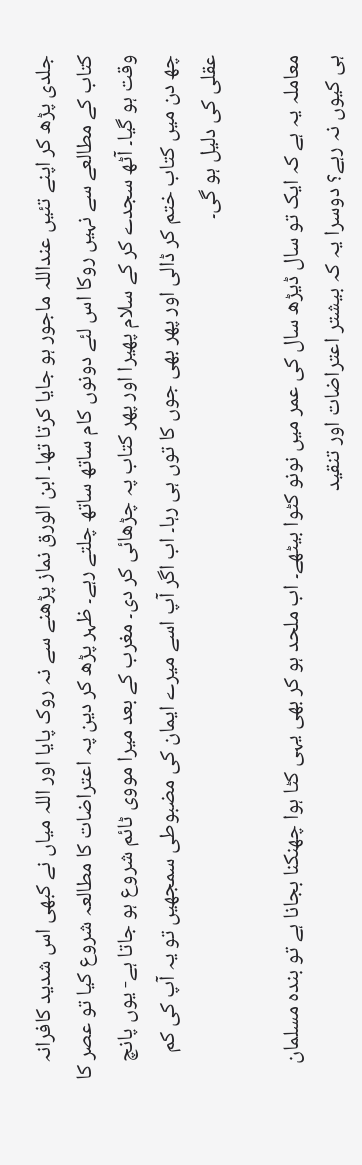جلدی پڑھ کر اپنے تئیں عنداللہ ماجور ہو جایا کرتا تھا۔ ابن الورق نماز پڑھنے سے نہ روک پایا اور اللہ میاں نے کبھی اس شدید کافرانہ کتاب کے مطالعے سے نہیں روکا اس لئے دونوں کام ساتھ ساتھ چلتے رہے۔ ظہر پڑھ کر دین پہ اعتراضات کا مطالعہ شروع کیا تو عصر کا وقت ہو گیا۔ آٹھ سجدے کر کے سلام پھیرا اور پھر کتاب پہ چڑھائی کر دی۔ مغرب کے بعد میرا مووی ٹائم شروع ہو جاتا ہے- یوں پانچ چھ دن میں کتاب ختم کر ڈالی اور پھر بھی جوں کا توں ہی رہا۔ اب اگر آپ اسے میرے ایمان کی مضبوطی سمجھیں تو یہ آپ کی کم عقلی کی دلیل ہو گی۔

معاملہ یہ ہے کہ ایک تو سال ڈیڑھ سال کی عمر میں نونو کٹوا بیٹھے۔ اب ملحد ہو کر بھی یہی کٹا ہوا چھنکنا بجانا ہے تو بندہ مسلمان ہی کیوں نہ رہے؟ دوسرا یہ کہ بیشتر اعتراضات اور تنقید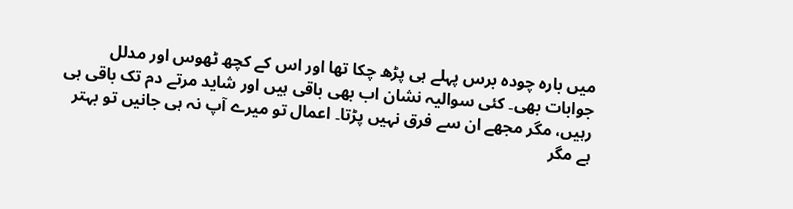میں بارہ چودہ برس پہلے ہی پڑھ چکا تھا اور اس کے کچھ ٹھوس اور مدلل جوابات بھی۔ کئی سوالیہ نشان اب بھی باقی ہیں اور شاید مرتے دم تک باقی ہی رہیں، مگر مجھے ان سے فرق نہیں پڑتا۔ اعمال تو میرے آپ نہ ہی جانیں تو بہتر ہے مگر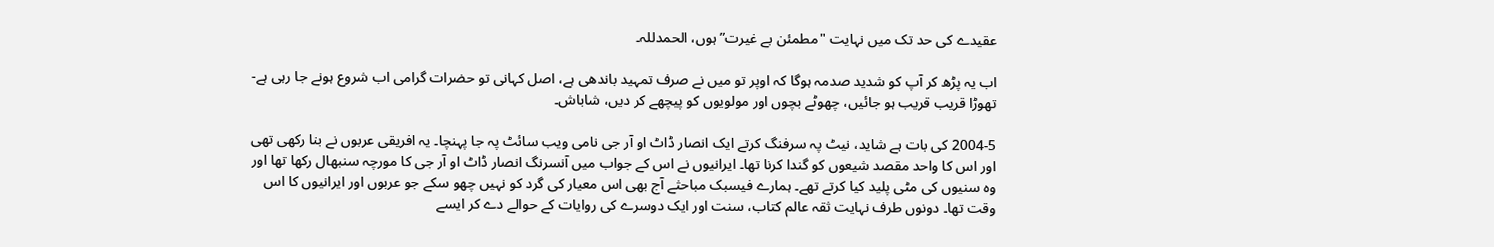عقیدے کی حد تک میں نہایت "مطمئن بے غیرت” ہوں، الحمدللہ۔

اب یہ پڑھ کر آپ کو شدید صدمہ ہوگا کہ اوپر تو میں نے صرف تمہید باندھی ہے، اصل کہانی تو حضرات گرامی اب شروع ہونے جا رہی ہے- تھوڑا قریب قریب ہو جائیں، چھوٹے بچوں اور مولویوں کو پیچھے کر دیں، شاباش۔

2004-5 کی بات ہے شاید، نیٹ پہ سرفنگ کرتے ایک انصار ڈاٹ او آر جی نامی ویب سائٹ پہ جا پہنچا۔ یہ افریقی عربوں نے بنا رکھی تھی اور اس کا واحد مقصد شیعوں کو گندا کرنا تھا۔ ایرانیوں نے اس کے جواب میں آنسرنگ انصار ڈاٹ او آر جی کا مورچہ سنبھال رکھا تھا اور وہ سنیوں کی مٹی پلید کیا کرتے تھے۔ ہمارے فیسبک مباحثے آج بھی اس معیار کی گرد کو نہیں چھو سکے جو عربوں اور ایرانیوں کا اس وقت تھا۔ دونوں طرف نہایت ثقہ عالم کتاب، سنت اور ایک دوسرے کی روایات کے حوالے دے کر ایسے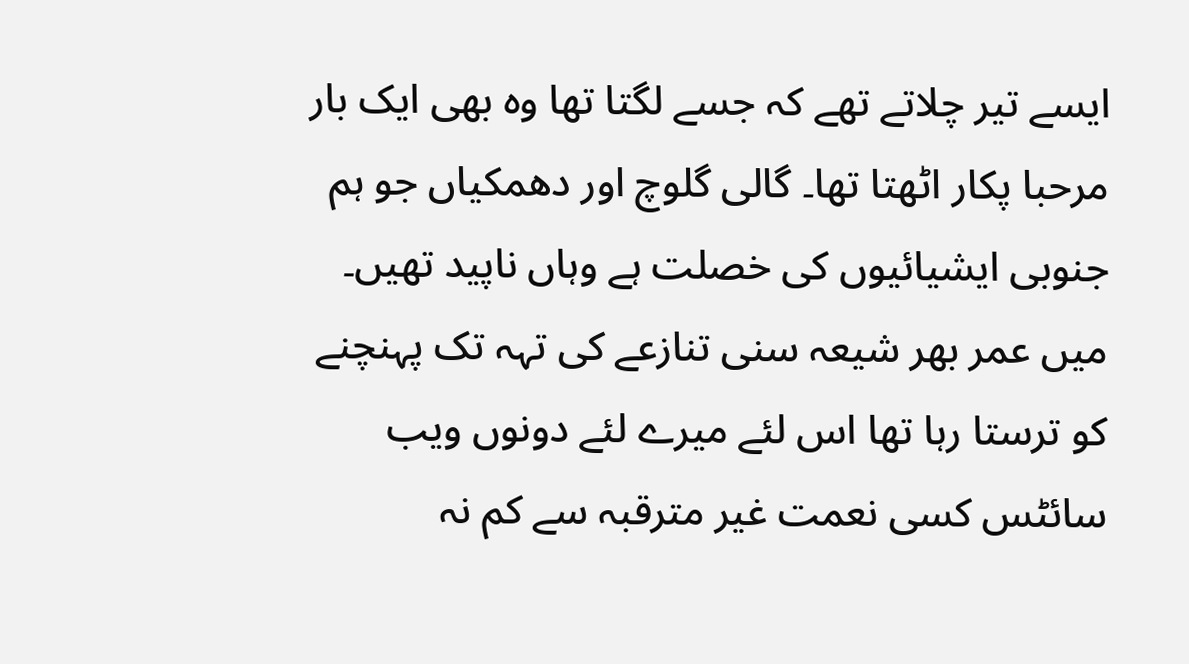ایسے تیر چلاتے تھے کہ جسے لگتا تھا وہ بھی ایک بار مرحبا پکار اٹھتا تھا۔ گالی گلوچ اور دھمکیاں جو ہم جنوبی ایشیائیوں کی خصلت ہے وہاں ناپید تھیں۔ میں عمر بھر شیعہ سنی تنازعے کی تہہ تک پہنچنے کو ترستا رہا تھا اس لئے میرے لئے دونوں ویب سائٹس کسی نعمت غیر مترقبہ سے کم نہ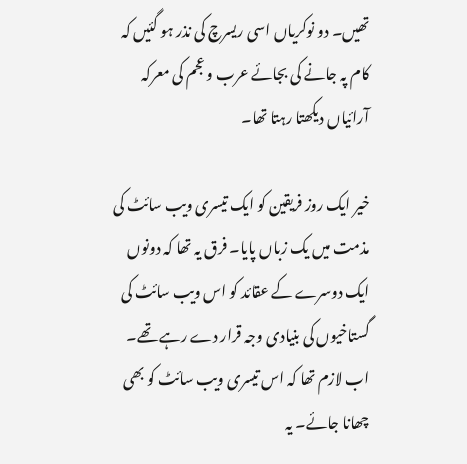تھیں۔ دو نوکریاں اسی ریسرچ کی نذر ہو گئیں کہ کام پہ جانے کی بجائے عرب و عجم کی معرکہ آرائیاں دیکھتا رہتا تھا۔

خیر ایک روز فریقین کو ایک تیسری ویب سائٹ کی مذمت میں یک زباں پایا۔ فرق یہ تھا کہ دونوں ایک دوسرے کے عقائد کو اس ویب سائٹ کی گستاخیوں کی بنیادی وجہ قرار دے رہے تھے۔ اب لازم تھا کہ اس تیسری ویب سائٹ کو بھی چھانا جائے۔ یہ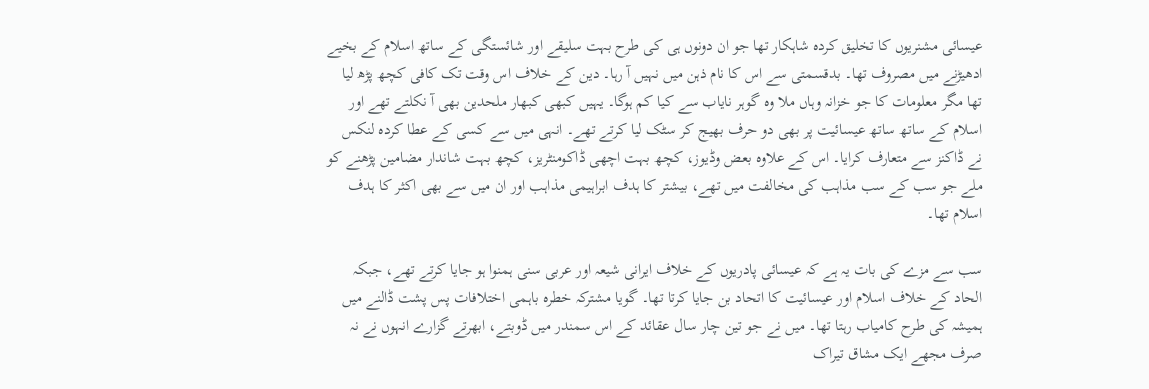عیسائی مشنریوں کا تخلیق کردہ شاہکار تھا جو ان دونوں ہی کی طرح بہت سلیقے اور شائستگی کے ساتھ اسلام کے بخیے ادھیڑنے میں مصروف تھا۔ بدقسمتی سے اس کا نام ذہن میں نہیں آ رہا۔ دین کے خلاف اس وقت تک کافی کچھ پڑھ لیا تھا مگر معلومات کا جو خزانہ وہاں ملا وہ گوہر نایاب سے کیا کم ہوگا۔ یہیں کبھی کبھار ملحدین بھی آ نکلتے تھے اور اسلام کے ساتھ ساتھ عیسائیت پر بھی دو حرف بھیج کر سٹک لیا کرتے تھے۔ انہی میں سے کسی کے عطا کردہ لنکس نے ڈاکنز سے متعارف کرایا۔ اس کے علاوہ بعض وڈیوز، کچھ بہت اچھی ڈاکومنٹریز، کچھ بہت شاندار مضامین پڑھنے کو ملے جو سب کے سب مذاہب کی مخالفت میں تھے، بیشتر کا ہدف ابراہیمی مذاہب اور ان میں سے بھی اکثر کا ہدف اسلام تھا۔

سب سے مزے کی بات یہ ہے کہ عیسائی پادریوں کے خلاف ایرانی شیعہ اور عربی سنی ہمنوا ہو جایا کرتے تھے، جبکہ الحاد کے خلاف اسلام اور عیسائیت کا اتحاد بن جایا کرتا تھا۔ گویا مشترکہ خطرہ باہمی اختلافات پس پشت ڈالنے میں ہمیشہ کی طرح کامیاب رہتا تھا۔ میں نے جو تین چار سال عقائد کے اس سمندر میں ڈوبتے، ابھرتے گزارے انہوں نے نہ صرف مجھے ایک مشاق تیراک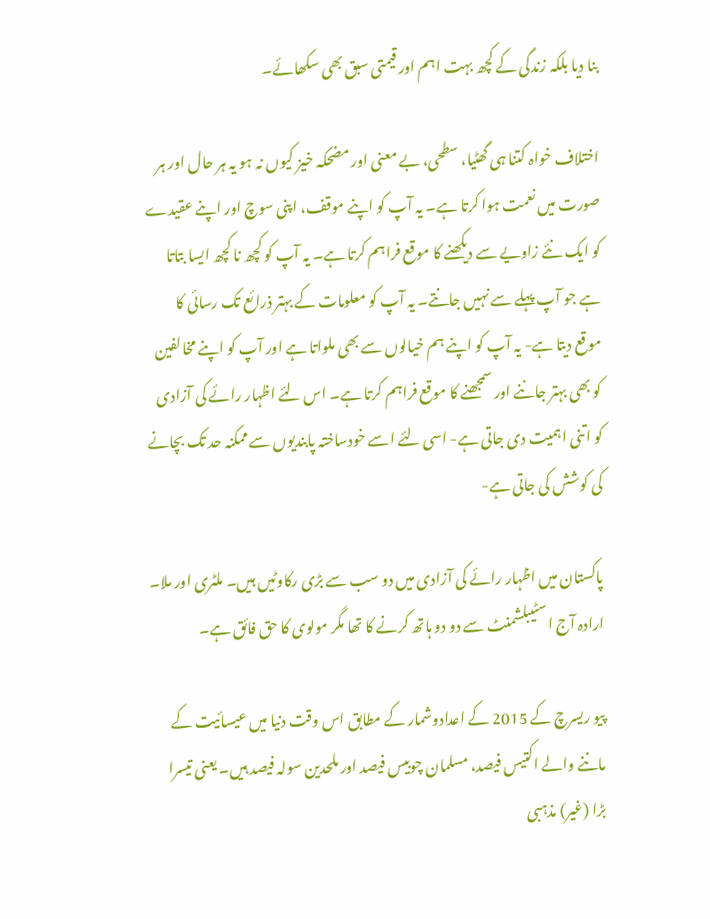بنا دیا بلکہ زندگی کے کچھ بہت اہم اور قیمتی سبق بھی سکھائے۔

اختلاف خواہ کتنا ہی گھٹیا، سطحی، بے معنی اور مضحکہ خیز کیوں نہ ہو یہ ہر حال اور ہر صورت میں نعمت ہوا کرتا ہے۔ یہ آپ کو اپنے موقف، اپنی سوچ اور اپنے عقیدے کو ایک نئے زاویے سے دیکھنے کا موقع فراہم کرتا ہے۔ یہ آپ کو کچھ نا کچھ ایسا بتاتا ہے جو آپ پہلے سے نہیں جانتے۔ یہ آپ کو معلومات کے بہتر ذرائع تک رسائی کا موقع دیتا ہے- یہ آپ کو اپنے ہم خیالوں سے بھی ملواتا ہے اور آپ کو اپنے مخالفین کو بھی بہتر جاننے اور سمجھنے کا موقع فراہم کرتا ہے۔ اس لئے اظہار رائے کی آزادی کو اتنی اہمیت دی جاتی ہے- اسی لئے اسے خودساختہ پابندیوں سے ممکنہ حد تک بچانے کی کوشش کی جاتی ہے-

پاکستان میں اظہار رائے کی آزادی میں دو سب سے بڑی رکاوٹیں ہیں۔ ملٹری اور ملا۔ ارادہ آج اسٹیبلشمنٹ سے دو دو ہاتھ کرنے کا تھا مگر مولوی کا حق فائق ہے۔

پیو ریسرچ کے 2015 کے اعدادوشمار کے مطابق اس وقت دنیا میں عیسائیت کے ماننے والے اکتیس فیصد، مسلمان چوبیس فیصد اور ملحدین سولہ فیصد ہیں۔ یعنی تیسرا بڑا (غیر) مذہبی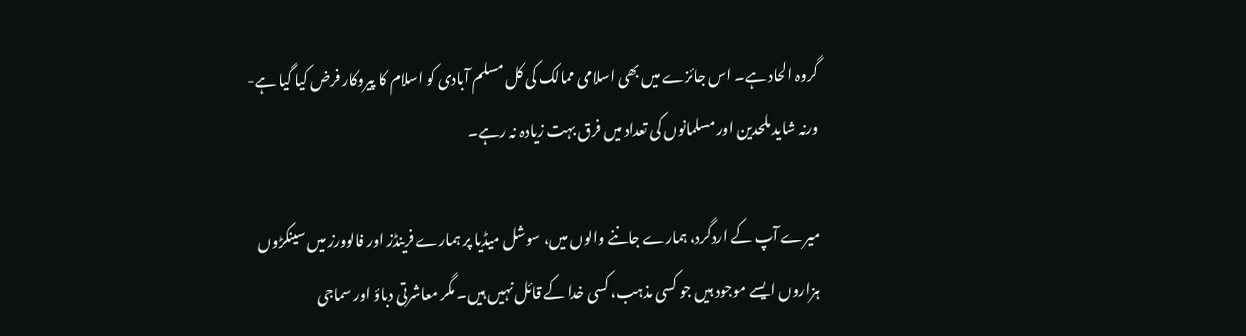گروہ الحاد ہے۔ اس جائزے میں بھی اسلامی ممالک کی کل مسلم آبادی کو اسلام کا پیروکار فرض کیا گیا ہے- ورنہ شاید ملحدین اور مسلمانوں کی تعداد میں فرق بہت زیادہ نہ رہے۔

میرے آپ کے اردگرد، ہمارے جاننے والوں میں، سوشل میڈیا پر ہمارے فرینڈز اور فالوورز میں سینکڑوں ہزاروں ایسے موجود ہیں جو کسی مذہب، کسی خدا کے قائل نہیں ہیں۔ مگر معاشرتی دباؤ اور سماجی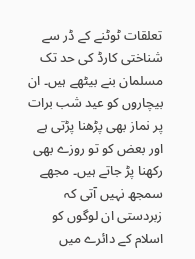تعلقات ٹوٹنے کے ڈر سے شناختی کارڈ کی حد تک مسلمان بنے بیٹھے ہیں۔ ان بیچاروں کو عید شب برات پر نماز بھی پڑھنا پڑتی ہے اور بعض کو تو روزے بھی رکھنا پڑ جاتے ہیں۔ مجھے سمجھ نہیں آتی کہ زبردستی ان لوگوں کو اسلام کے دائرے میں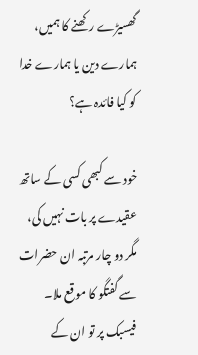گھسیڑے رکھنے کا ہمیں، ہمارے دین یا ہمارے خدا کو کیا فائدہ ہے؟

خود سے کبھی کسی کے ساتھ عقیدے پر بات نہیں کی، مگر دو چار مرتبہ ان حضرات سے گفتگو کا موقع ملا۔ فیسبک پر تو ان کے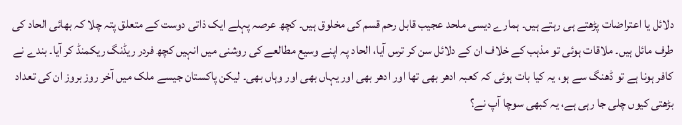دلائل یا اعتراضات پڑھتے ہی رہتے ہیں۔ ہمارے دیسی ملحد عجیب قابل رحم قسم کی مخلوق ہیں۔ کچھ عرصہ پہلے ایک ذاتی دوست کے متعلق پتہ چلا کہ بھائی الحاد کی طرف مائل ہیں۔ ملاقات ہوئی تو مذہب کے خلاف ان کے دلائل سن کر ترس آیا، الحاد پہ اپنے وسیع مطالعے کی روشنی میں انہیں کچھ فردر ریڈنگ ریکمنڈ کر آیا۔ بندے نے کافر ہونا ہے تو ڈھنگ سے ہو، یہ کیا بات ہوئی کہ کعبہ ادھر بھی تھا اور ادھر بھی اور یہاں بھی اور وہاں بھی۔ لیکن پاکستان جیسے ملک میں آخر روز بروز ان کی تعداد بڑھتی کیوں چلی جا رہی ہے، یہ کبھی سوچا آپ نے؟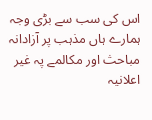اس کی سب سے بڑی وجہ ہمارے ہاں مذہب پر آزادانہ مباحث اور مکالمے پہ غیر اعلانیہ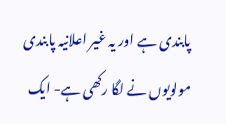پابندی ہے اور یہ غیر اعلانیہ پابندی مولویوں نے لگا رکھی ہے- ایک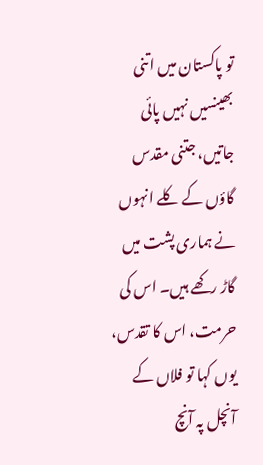تو پاکستان میں اتنی بھینسیں نہیں پائی جاتیں، جتنی مقدس گاؤں کے کلے انہوں نے ہماری پشت میں گاڑ رکھے ہیں۔ اس کی حرمت، اس کا تقدس، یوں کہا تو فلاں کے آنچل پہ آنچ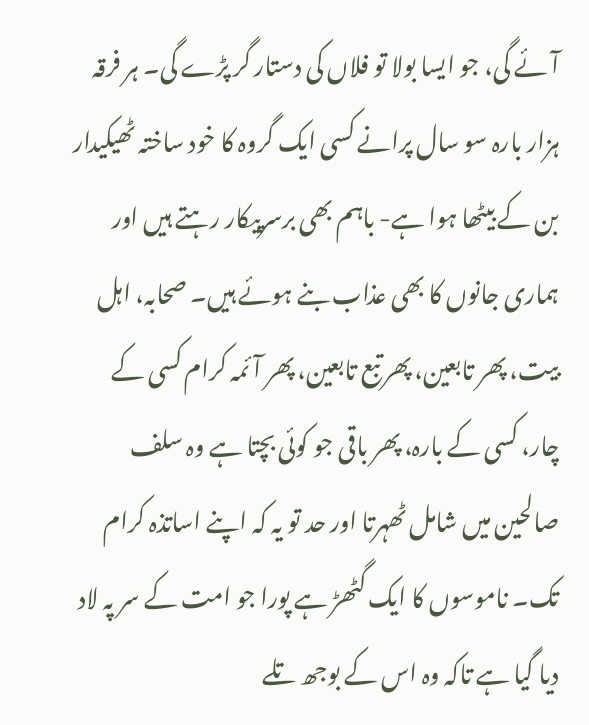آئے گی، جو ایسا بولا تو فلاں کی دستار گر پڑے گی۔ ہر فرقہ ہزار بارہ سو سال پرانے کسی ایک گروہ کا خود ساختہ ٹھیکیدار بن کے بیٹھا ہوا ہے- باہم بھی برسرپیکار رہتے ہیں اور ہماری جانوں کا بھی عذاب بنے ہوئے ہیں۔ صحابہ، اہل بیت، پھر تابعین، پھر تبع تابعین، پھر آئمہ کرام کسی کے چار، کسی کے بارہ، پھر باقی جو کوئی بچتا ہے وہ سلف صالحین میں شامل ٹھہرتا اور حد تو یہ کہ اپنے اساتذہ کرام تک۔ ناموسوں کا ایک گٹھڑ ہے پورا جو امت کے سر پہ لاد دیا گیا ہے تاکہ وہ اس کے بوجھ تلے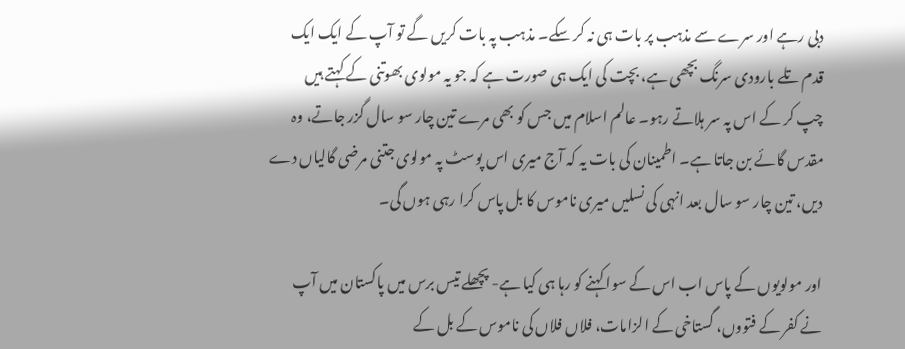دبی رہے اور سرے سے مذہب پر بات ہی نہ کر سکے۔ مذہب پہ بات کریں گے تو آپ کے ایک ایک قدم تلے بارودی سرنگ بچھی ہے، بچت کی ایک ہی صورت ہے کہ جو یہ مولوی بھوتنی کے کہتے ہیں چپ کر کے اس پہ سر ہلاتے رہو۔ عالم اسلام میں جس کو بھی مرے تین چار سو سال گزر جاتے، وہ مقدس گائے بن جاتا ہے۔ اطمینان کی بات یہ کہ آج میری اس پوسٹ پہ مولوی جتنی مرضی گالیاں دے دیں، تین چار سو سال بعد انہی کی نسلیں میری ناموس کا بل پاس کرا رہی ہوں گی۔

اور مولویوں کے پاس اب اس کے سوا کہنے کو رہا ہی کیا ہے- پچھلے تیس برس میں پاکستان میں آپ نے کفر کے فتووں، گستاخی کے الزامات، فلاں فلاں کی ناموس کے بل کے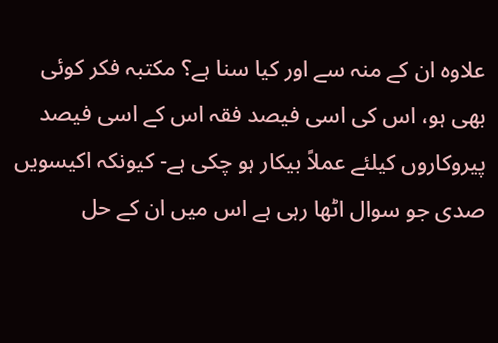علاوہ ان کے منہ سے اور کیا سنا ہے؟ مکتبہ فکر کوئی بھی ہو، اس کی اسی فیصد فقہ اس کے اسی فیصد پیروکاروں کیلئے عملاً بیکار ہو چکی ہے- کیونکہ اکیسویں صدی جو سوال اٹھا رہی ہے اس میں ان کے حل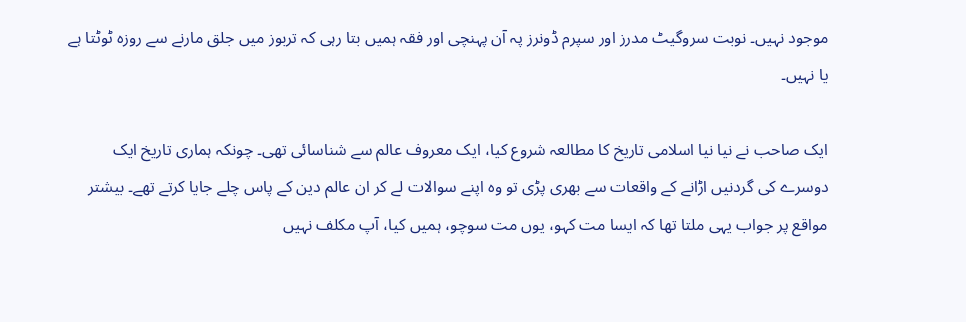موجود نہیں۔ نوبت سروگیٹ مدرز اور سپرم ڈونرز پہ آن پہنچی اور فقہ ہمیں بتا رہی کہ تربوز میں جلق مارنے سے روزہ ٹوٹتا ہے یا نہیں۔

ایک صاحب نے نیا نیا اسلامی تاریخ کا مطالعہ شروع کیا، ایک معروف عالم سے شناسائی تھی۔ چونکہ ہماری تاریخ ایک دوسرے کی گردنیں اڑانے کے واقعات سے بھری پڑی تو وہ اپنے سوالات لے کر ان عالم دین کے پاس چلے جایا کرتے تھے۔ بیشتر مواقع پر جواب یہی ملتا تھا کہ ایسا مت کہو، یوں مت سوچو، ہمیں کیا، آپ مکلف نہیں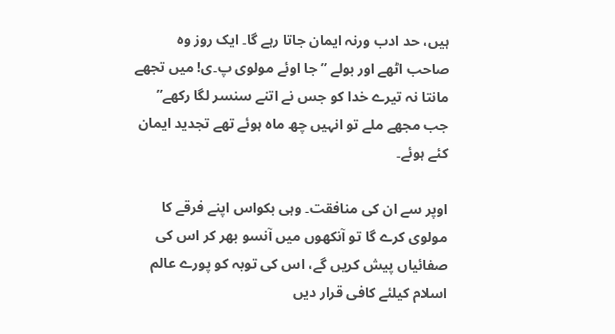ہیں، حد ادب ورنہ ایمان جاتا رہے گا۔ ایک روز وہ صاحب اٹھے اور بولے ” جا اوئے مولوی پ۔ی! میں تجھے مانتا نہ تیرے خدا کو جس نے اتنے سنسر لگا رکھے” جب مجھے ملے تو انہیں چھ ماہ ہوئے تھے تجدید ایمان کئے ہوئے۔

اوپر سے ان کی منافقت۔ وہی بکواس اپنے فرقے کا مولوی کرے گا تو آنکھوں میں آنسو بھر کر اس کی صفائیاں پیش کریں گے، اس کی توبہ کو پورے عالم اسلام کیلئے کافی قرار دیں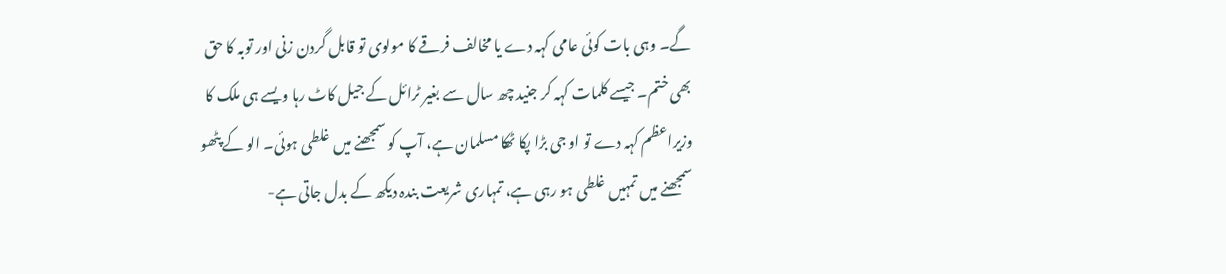گے۔ وہی بات کوئی عامی کہہ دے یا مخالف فرقے کا مولوی تو قابل گردن زنی اور توبہ کا حق بھی ختم۔ جیسے کلمات کہہ کر جنید چھ سال سے بغیر ٹرائل کے جیل کاٹ رہا ویسے ہی ملک کا وزیراعظم کہہ دے تو او جی بڑا پکا ٹھکا مسلمان ہے، آپ کو سمجھنے میں غلطی ہوئی۔ الو کے پٹھو سمجھنے میں تمہیں غلطی ہو رہی ہے، تمہاری شریعت بندہ دیکھ کے بدل جاتی ہے-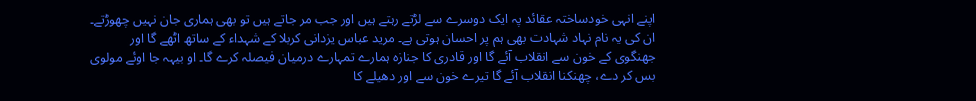اپنے انہی خودساختہ عقائد پہ ایک دوسرے سے لڑتے رہتے ہیں اور جب مر جاتے ہیں تو بھی ہماری جان نہیں چھوڑتے۔ ان کی یہ نام نہاد شہادت بھی ہم پر احسان ہوتی ہے۔ مرید عباس یزدانی کربلا کے شہداء کے ساتھ اٹھے گا اور جھنگوی کے خون سے انقلاب آئے گا اور قادری کا جنازہ ہمارے تمہارے درمیان فیصلہ کرے گا۔ او بیہہ جا اوئے مولوی بس کر دے، چھنکنا انقلاب آئے گا تیرے خون سے اور دھیلے کا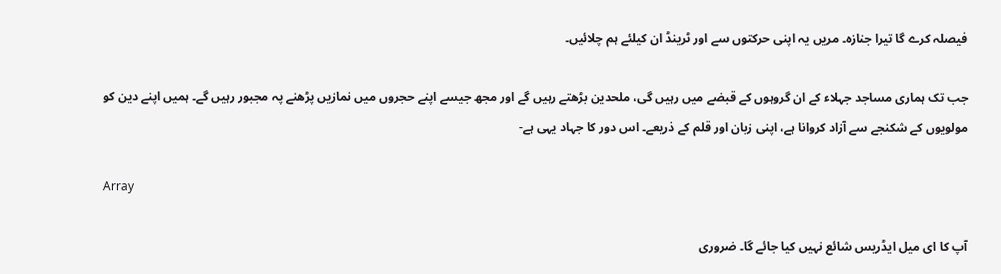فیصلہ کرے گا تیرا جنازہ۔ مریں یہ اپنی حرکتوں سے اور ٹرینڈ ان کیلئے ہم چلائیں۔

جب تک ہماری مساجد جہلاء کے ان گروہوں کے قبضے میں رہیں گی، ملحدین بڑھتے رہیں گے اور مجھ جیسے اپنے حجروں میں نمازیں پڑھنے پہ مجبور رہیں گے۔ ہمیں اپنے دین کو مولویوں کے شکنجے سے آزاد کروانا ہے، اپنی زبان اور قلم کے ذریعے۔ اس دور کا جہاد یہی ہے-

Array

آپ کا ای میل ایڈریس شائع نہیں کیا جائے گا۔ ضروری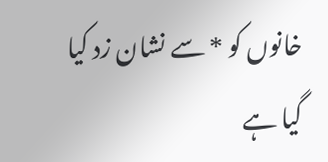خانوں کو * سے نشان زد کیا گیا ہے